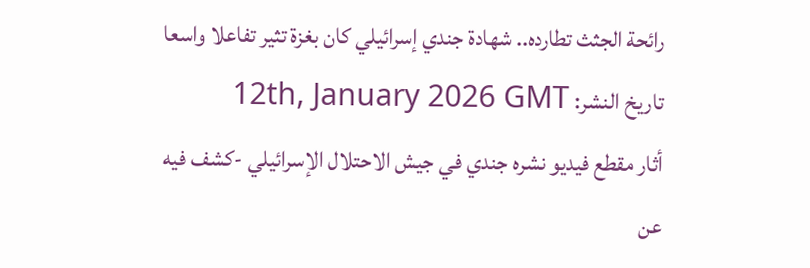رائحة الجثث تطارده.. شهادة جندي إسرائيلي كان بغزة تثير تفاعلا واسعا
تاريخ النشر: 12th, January 2026 GMT
أثار مقطع فيديو نشره جندي في جيش الاحتلال الإسرائيلي -كشف فيه عن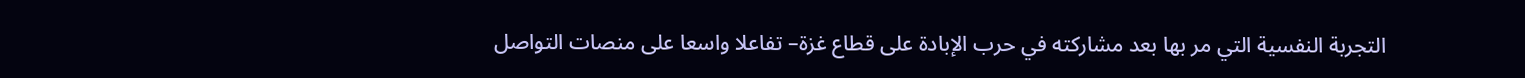التجربة النفسية التي مر بها بعد مشاركته في حرب الإبادة على قطاع غزة– تفاعلا واسعا على منصات التواصل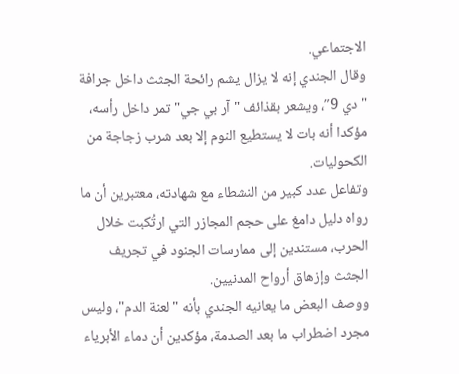الاجتماعي.
وقال الجندي إنه لا يزال يشم رائحة الجثث داخل جرافة "دي 9″، ويشعر بقذائف "آر بي جي" تمر داخل رأسه، مؤكدا أنه بات لا يستطيع النوم إلا بعد شرب زجاجة من الكحوليات.
وتفاعل عدد كبير من النشطاء مع شهادته، معتبرين أن ما رواه دليل دامغ على حجم المجازر التي ارتُكبت خلال الحرب، مستندين إلى ممارسات الجنود في تجريف الجثث وإزهاق أرواح المدنيين.
ووصف البعض ما يعانيه الجندي بأنه "لعنة الدم"، وليس مجرد اضطراب ما بعد الصدمة، مؤكدين أن دماء الأبرياء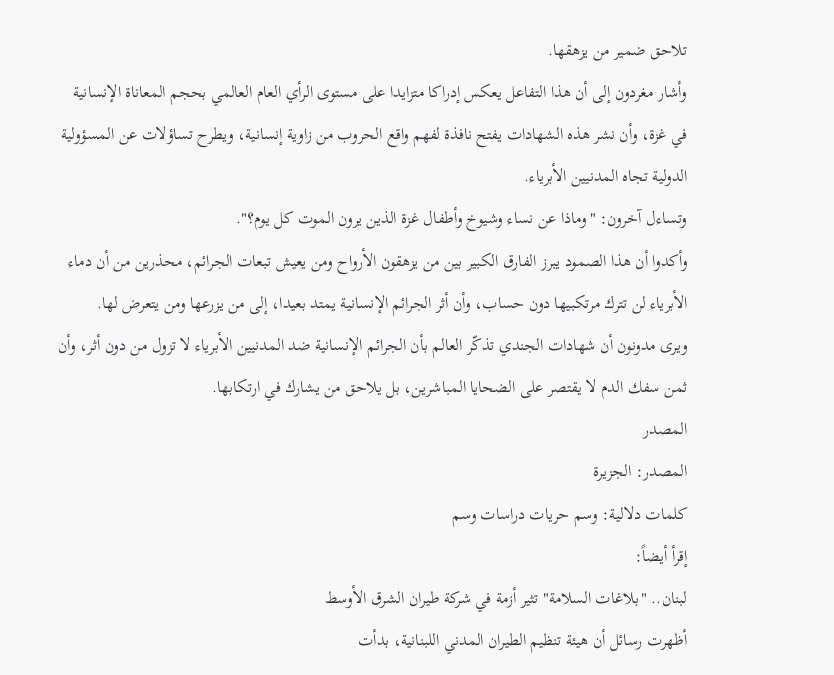تلاحق ضمير من يزهقها.
وأشار مغردون إلى أن هذا التفاعل يعكس إدراكا متزايدا على مستوى الرأي العام العالمي بحجم المعاناة الإنسانية في غزة، وأن نشر هذه الشهادات يفتح نافذة لفهم واقع الحروب من زاوية إنسانية، ويطرح تساؤلات عن المسؤولية الدولية تجاه المدنيين الأبرياء.
وتساءل آخرون: "وماذا عن نساء وشيوخ وأطفال غزة الذين يرون الموت كل يوم؟".
وأكدوا أن هذا الصمود يبرز الفارق الكبير بين من يزهقون الأرواح ومن يعيش تبعات الجرائم، محذرين من أن دماء الأبرياء لن تترك مرتكبيها دون حساب، وأن أثر الجرائم الإنسانية يمتد بعيدا، إلى من يزرعها ومن يتعرض لها.
ويرى مدونون أن شهادات الجندي تذكّر العالم بأن الجرائم الإنسانية ضد المدنيين الأبرياء لا تزول من دون أثر، وأن ثمن سفك الدم لا يقتصر على الضحايا المباشرين، بل يلاحق من يشارك في ارتكابها.
المصدر
المصدر: الجزيرة
كلمات دلالية: وسم حريات دراسات وسم
إقرأ أيضاً:
لبنان.. "بلاغات السلامة" تثير أزمة في شركة طيران الشرق الأوسط
أظهرت رسائل أن هيئة تنظيم الطيران المدني اللبنانية، بدأت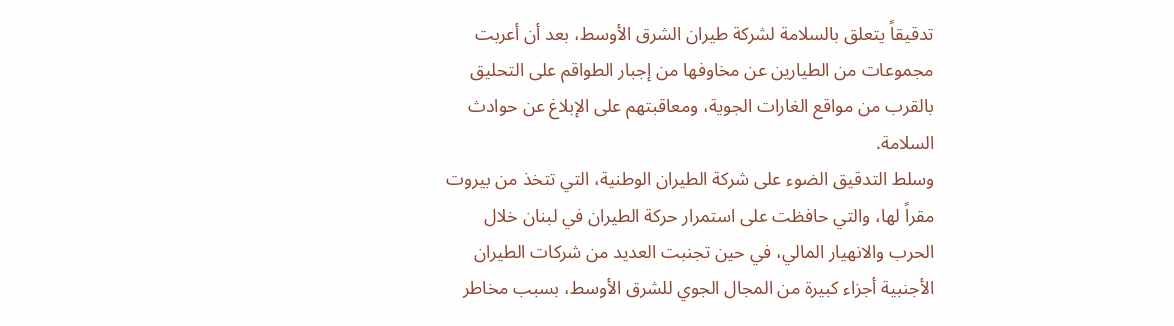تدقيقاً يتعلق بالسلامة لشركة طيران الشرق الأوسط، بعد أن أعربت مجموعات من الطيارين عن مخاوفها من إجبار الطواقم على التحليق بالقرب من مواقع الغارات الجوية، ومعاقبتهم على الإبلاغ عن حوادث السلامة.
وسلط التدقيق الضوء على شركة الطيران الوطنية، التي تتخذ من بيروت مقراً لها، والتي حافظت على استمرار حركة الطيران في لبنان خلال الحرب والانهيار المالي، في حين تجنبت العديد من شركات الطيران الأجنبية أجزاء كبيرة من المجال الجوي للشرق الأوسط، بسبب مخاطر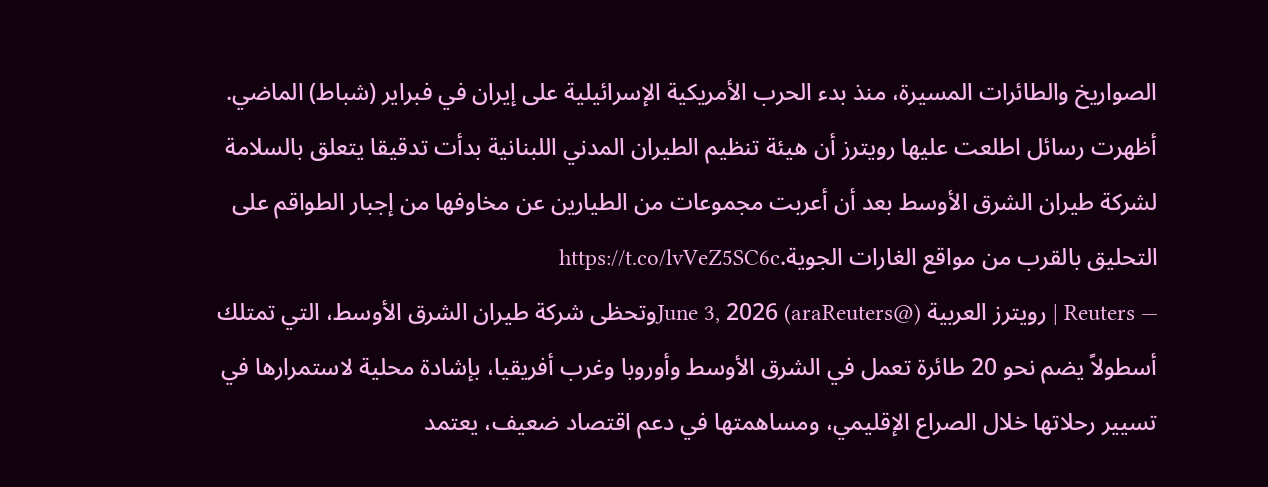الصواريخ والطائرات المسيرة، منذ بدء الحرب الأمريكية الإسرائيلية على إيران في فبراير (شباط) الماضي.
أظهرت رسائل اطلعت عليها رويترز أن هيئة تنظيم الطيران المدني اللبنانية بدأت تدقيقا يتعلق بالسلامة لشركة طيران الشرق الأوسط بعد أن أعربت مجموعات من الطيارين عن مخاوفها من إجبار الطواقم على التحليق بالقرب من مواقع الغارات الجوية.https://t.co/lvVeZ5SC6c
— Reuters | رويترز العربية (@araReuters) June 3, 2026وتحظى شركة طيران الشرق الأوسط، التي تمتلك أسطولاً يضم نحو 20 طائرة تعمل في الشرق الأوسط وأوروبا وغرب أفريقيا، بإشادة محلية لاستمرارها في تسيير رحلاتها خلال الصراع الإقليمي، ومساهمتها في دعم اقتصاد ضعيف، يعتمد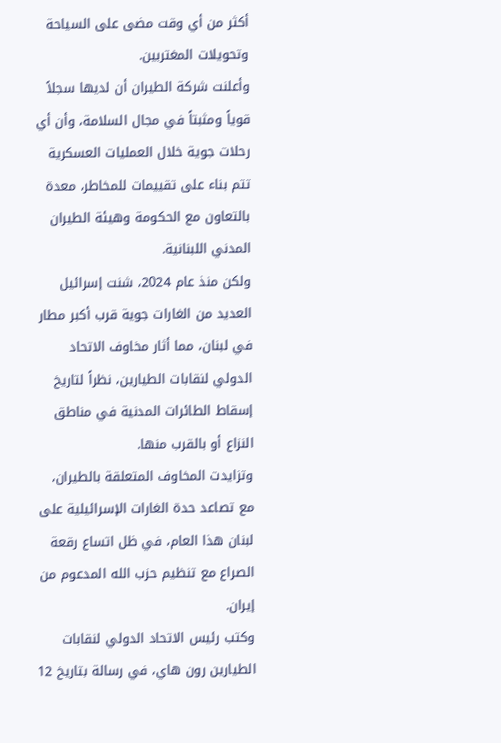أكثر من أي وقت مضى على السياحة وتحويلات المغتربين.
وأعلنت شركة الطيران أن لديها سجلاً قوياً ومثبتاً في مجال السلامة، وأن أي رحلات جوية خلال العمليات العسكرية تتم بناء على تقييمات للمخاطر، معدة بالتعاون مع الحكومة وهيئة الطيران المدني اللبنانية.
ولكن منذ عام 2024، شنت إسرائيل العديد من الغارات جوية قرب أكبر مطار في لبنان، مما أثار مخاوف الاتحاد الدولي لنقابات الطيارين، نظراً لتاريخ إسقاط الطائرات المدنية في مناطق النزاع أو بالقرب منها.
وتزايدت المخاوف المتعلقة بالطيران، مع تصاعد حدة الغارات الإسرائيلية على لبنان هذا العام، في ظل اتساع رقعة الصراع مع تنظيم حزب الله المدعوم من إيران.
وكتب رئيس الاتحاد الدولي لنقابات الطيارين رون هاي، في رسالة بتاريخ 12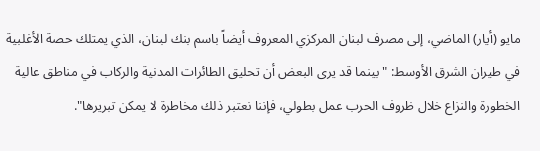مايو (أيار) الماضي، إلى مصرف لبنان المركزي المعروف أيضاً باسم بنك لبنان، الذي يمتلك حصة الأغلبية في طيران الشرق الأوسط: "بينما قد يرى البعض أن تحليق الطائرات المدنية والركاب في مناطق عالية الخطورة والنزاع خلال ظروف الحرب عمل بطولي، فإننا نعتبر ذلك مخاطرة لا يمكن تبريرها".